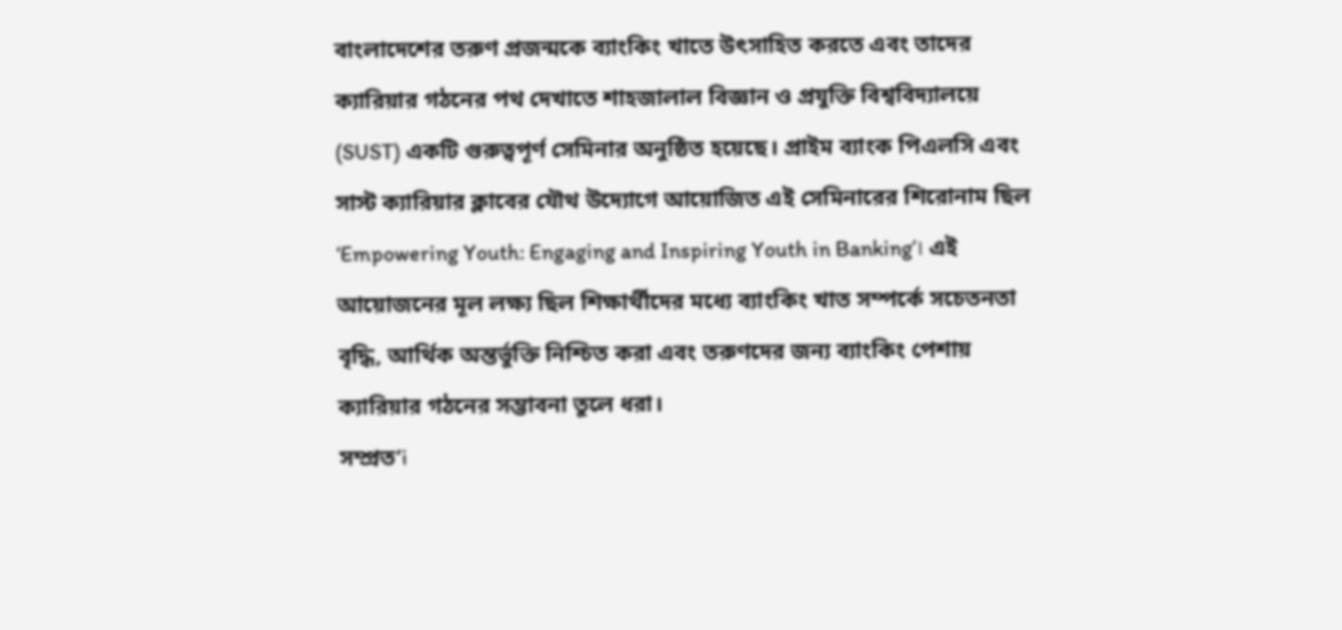বাংলাদেশের তরুণ প্রজন্মকে ব্যাংকিং খাতে উৎসাহিত করতে এবং তাদের ক্যারিয়ার গঠনের পথ দেখাতে শাহজালাল বিজ্ঞান ও প্রযুক্তি বিশ্ববিদ্যালয়ে (SUST) একটি গুরুত্বপূর্ণ সেমিনার অনুষ্ঠিত হয়েছে। প্রাইম ব্যাংক পিএলসি এবং সাস্ট ক্যারিয়ার ক্লাবের যৌথ উদ্যোগে আয়োজিত এই সেমিনারের শিরোনাম ছিল ‘Empowering Youth: Engaging and Inspiring Youth in Banking’। এই আয়োজনের মূল লক্ষ্য ছিল শিক্ষার্থীদের মধ্যে ব্যাংকিং খাত সম্পর্কে সচেতনতা বৃদ্ধি, আর্থিক অন্তর্ভুক্তি নিশ্চিত করা এবং তরুণদের জন্য ব্যাংকিং পেশায় ক্যারিয়ার গঠনের সম্ভাবনা তুলে ধরা।
সম্প্রত’i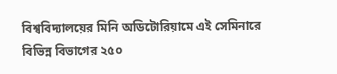বিশ্ববিদ্যালয়ের মিনি অডিটোরিয়ামে এই সেমিনারে বিভিন্ন বিভাগের ২৫০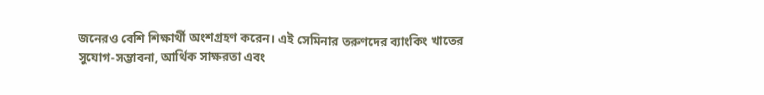জনেরও বেশি শিক্ষার্থী অংশগ্রহণ করেন। এই সেমিনার তরুণদের ব্যাংকিং খাতের সুযোগ-সম্ভাবনা, আর্থিক সাক্ষরতা এবং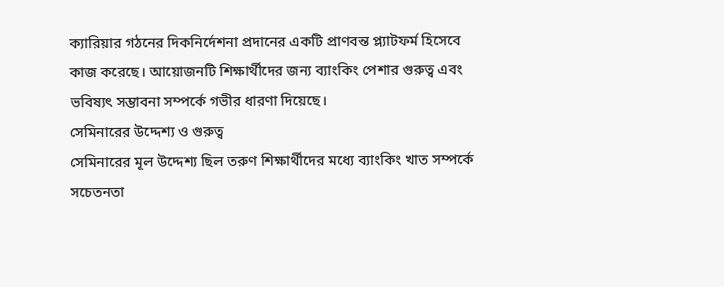ক্যারিয়ার গঠনের দিকনির্দেশনা প্রদানের একটি প্রাণবন্ত প্ল্যাটফর্ম হিসেবে কাজ করেছে। আয়োজনটি শিক্ষার্থীদের জন্য ব্যাংকিং পেশার গুরুত্ব এবং ভবিষ্যৎ সম্ভাবনা সম্পর্কে গভীর ধারণা দিয়েছে।
সেমিনারের উদ্দেশ্য ও গুরুত্ব
সেমিনারের মূল উদ্দেশ্য ছিল তরুণ শিক্ষার্থীদের মধ্যে ব্যাংকিং খাত সম্পর্কে সচেতনতা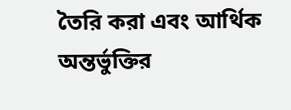তৈরি করা এবং আর্থিক অন্তর্ভুক্তির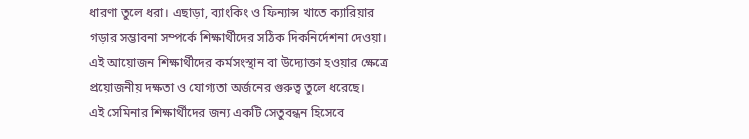ধারণা তুলে ধরা। এছাড়া, ব্যাংকিং ও ফিন্যান্স খাতে ক্যারিয়ার গড়ার সম্ভাবনা সম্পর্কে শিক্ষার্থীদের সঠিক দিকনির্দেশনা দেওয়া। এই আয়োজন শিক্ষার্থীদের কর্মসংস্থান বা উদ্যোক্তা হওয়ার ক্ষেত্রে প্রয়োজনীয় দক্ষতা ও যোগ্যতা অর্জনের গুরুত্ব তুলে ধরেছে।
এই সেমিনার শিক্ষার্থীদের জন্য একটি সেতুবন্ধন হিসেবে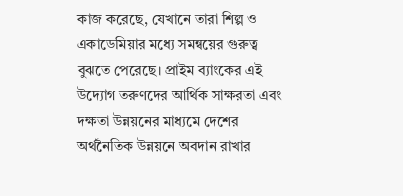কাজ করেছে, যেখানে তারা শিল্প ও একাডেমিয়ার মধ্যে সমন্বয়ের গুরুত্ব বুঝতে পেরেছে। প্রাইম ব্যাংকের এই উদ্যোগ তরুণদের আর্থিক সাক্ষরতা এবং দক্ষতা উন্নয়নের মাধ্যমে দেশের অর্থনৈতিক উন্নয়নে অবদান রাখার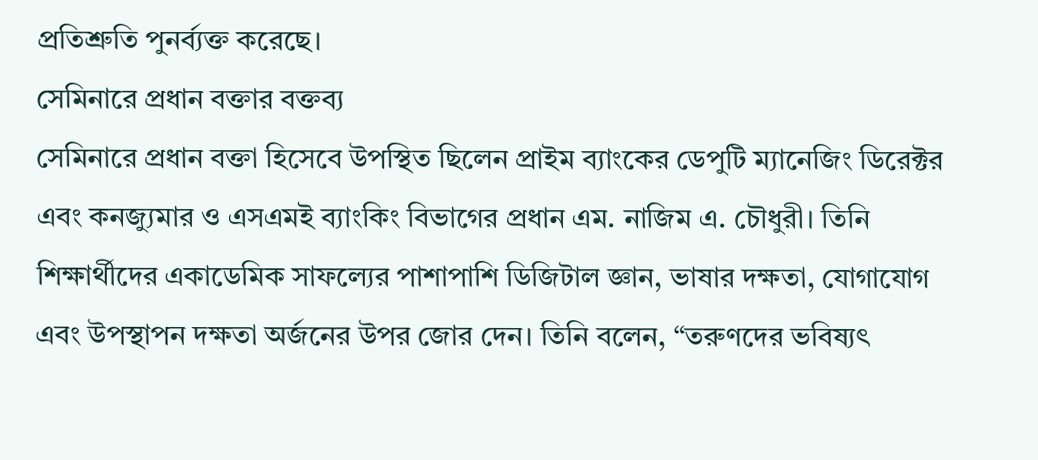প্রতিশ্রুতি পুনর্ব্যক্ত করেছে।
সেমিনারে প্রধান বক্তার বক্তব্য
সেমিনারে প্রধান বক্তা হিসেবে উপস্থিত ছিলেন প্রাইম ব্যাংকের ডেপুটি ম্যানেজিং ডিরেক্টর এবং কনজ্যুমার ও এসএমই ব্যাংকিং বিভাগের প্রধান এম. নাজিম এ. চৌধুরী। তিনি শিক্ষার্থীদের একাডেমিক সাফল্যের পাশাপাশি ডিজিটাল জ্ঞান, ভাষার দক্ষতা, যোগাযোগ এবং উপস্থাপন দক্ষতা অর্জনের উপর জোর দেন। তিনি বলেন, “তরুণদের ভবিষ্যৎ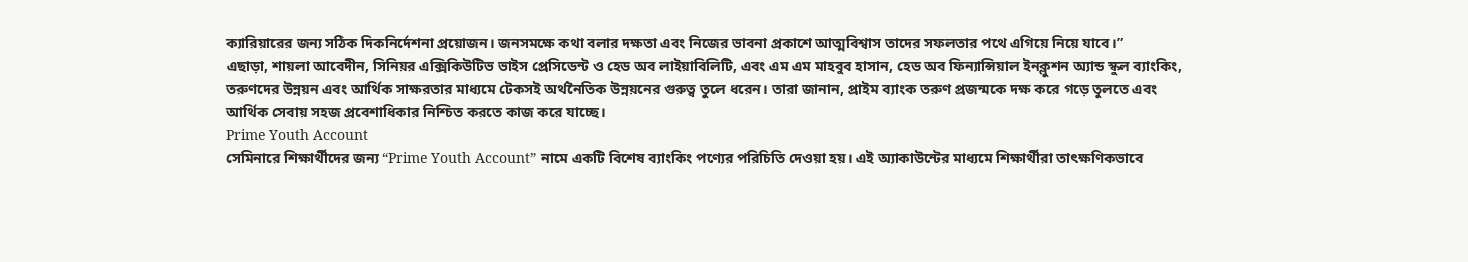ক্যারিয়ারের জন্য সঠিক দিকনির্দেশনা প্রয়োজন। জনসমক্ষে কথা বলার দক্ষতা এবং নিজের ভাবনা প্রকাশে আত্মবিশ্বাস তাদের সফলতার পথে এগিয়ে নিয়ে যাবে।”
এছাড়া, শায়লা আবেদীন, সিনিয়র এক্সিকিউটিভ ভাইস প্রেসিডেন্ট ও হেড অব লাইয়াবিলিটি, এবং এম এম মাহবুব হাসান, হেড অব ফিন্যান্সিয়াল ইনক্লুশন অ্যান্ড স্কুল ব্যাংকিং, তরুণদের উন্নয়ন এবং আর্থিক সাক্ষরতার মাধ্যমে টেকসই অর্থনৈতিক উন্নয়নের গুরুত্ব তুলে ধরেন। তারা জানান, প্রাইম ব্যাংক তরুণ প্রজন্মকে দক্ষ করে গড়ে তুলতে এবং আর্থিক সেবায় সহজ প্রবেশাধিকার নিশ্চিত করতে কাজ করে যাচ্ছে।
Prime Youth Account
সেমিনারে শিক্ষার্থীদের জন্য “Prime Youth Account” নামে একটি বিশেষ ব্যাংকিং পণ্যের পরিচিতি দেওয়া হয়। এই অ্যাকাউন্টের মাধ্যমে শিক্ষার্থীরা তাৎক্ষণিকভাবে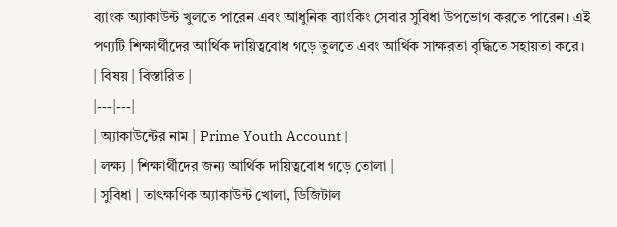ব্যাংক অ্যাকাউন্ট খুলতে পারেন এবং আধুনিক ব্যাংকিং সেবার সুবিধা উপভোগ করতে পারেন। এই পণ্যটি শিক্ষার্থীদের আর্থিক দায়িত্ববোধ গড়ে তুলতে এবং আর্থিক সাক্ষরতা বৃদ্ধিতে সহায়তা করে।
| বিষয় | বিস্তারিত |
|---|---|
| অ্যাকাউন্টের নাম | Prime Youth Account |
| লক্ষ্য | শিক্ষার্থীদের জন্য আর্থিক দায়িত্ববোধ গড়ে তোলা |
| সুবিধা | তাৎক্ষণিক অ্যাকাউন্ট খোলা, ডিজিটাল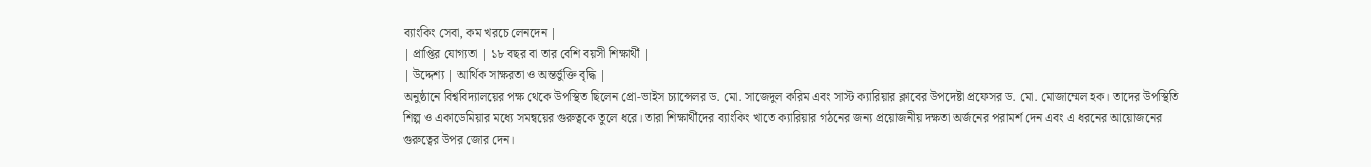ব্যাংকিং সেবা, কম খরচে লেনদেন |
| প্রাপ্তির যোগ্যতা | ১৮ বছর বা তার বেশি বয়সী শিক্ষার্থী |
| উদ্দেশ্য | আর্থিক সাক্ষরতা ও অন্তর্ভুক্তি বৃদ্ধি |
অনুষ্ঠানে বিশ্ববিদ্যালয়ের পক্ষ থেকে উপস্থিত ছিলেন প্রো-ভাইস চ্যান্সেলর ড. মো. সাজেদুল করিম এবং সাস্ট ক্যারিয়ার ক্লাবের উপদেষ্টা প্রফেসর ড. মো. মোজাম্মেল হক। তাদের উপস্থিতি শিল্প ও একাডেমিয়ার মধ্যে সমন্বয়ের গুরুত্বকে তুলে ধরে। তারা শিক্ষার্থীদের ব্যাংকিং খাতে ক্যারিয়ার গঠনের জন্য প্রয়োজনীয় দক্ষতা অর্জনের পরামর্শ দেন এবং এ ধরনের আয়োজনের গুরুত্বের উপর জোর দেন।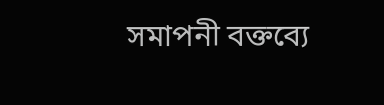সমাপনী বক্তব্যে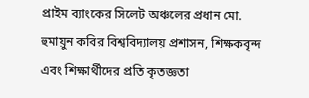প্রাইম ব্যাংকের সিলেট অঞ্চলের প্রধান মো. হুমায়ুন কবির বিশ্ববিদ্যালয় প্রশাসন, শিক্ষকবৃন্দ এবং শিক্ষার্থীদের প্রতি কৃতজ্ঞতা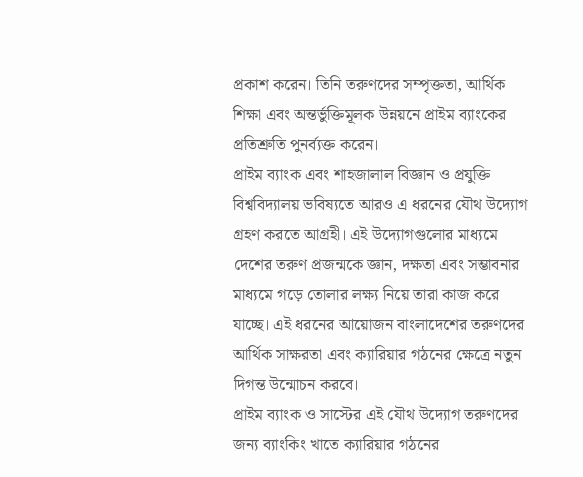প্রকাশ করেন। তিনি তরুণদের সম্পৃক্ততা, আর্থিক শিক্ষা এবং অন্তর্ভুক্তিমূলক উন্নয়নে প্রাইম ব্যাংকের প্রতিশ্রুতি পুনর্ব্যক্ত করেন।
প্রাইম ব্যাংক এবং শাহজালাল বিজ্ঞান ও প্রযুক্তি বিশ্ববিদ্যালয় ভবিষ্যতে আরও এ ধরনের যৌথ উদ্যোগ গ্রহণ করতে আগ্রহী। এই উদ্যোগগুলোর মাধ্যমে দেশের তরুণ প্রজন্মকে জ্ঞান, দক্ষতা এবং সম্ভাবনার মাধ্যমে গড়ে তোলার লক্ষ্য নিয়ে তারা কাজ করে যাচ্ছে। এই ধরনের আয়োজন বাংলাদেশের তরুণদের আর্থিক সাক্ষরতা এবং ক্যারিয়ার গঠনের ক্ষেত্রে নতুন দিগন্ত উন্মোচন করবে।
প্রাইম ব্যাংক ও সাস্টের এই যৌথ উদ্যোগ তরুণদের জন্য ব্যাংকিং খাতে ক্যারিয়ার গঠনের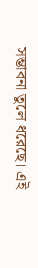সম্ভাবনা তুলে ধরেছে। এই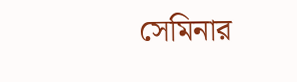সেমিনার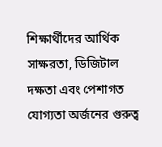শিক্ষার্থীদের আর্থিক সাক্ষরতা, ডিজিটাল দক্ষতা এবং পেশাগত যোগ্যতা অর্জনের গুরুত্ব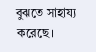বুঝতে সাহায্য করেছে।